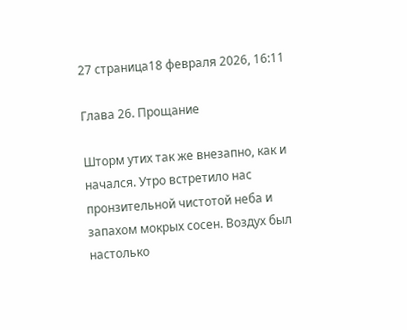27 страница18 февраля 2026, 16:11

Глава 26. Прощание

Шторм утих так же внезапно, как и начался. Утро встретило нас пронзительной чистотой неба и запахом мокрых сосен. Воздух был настолько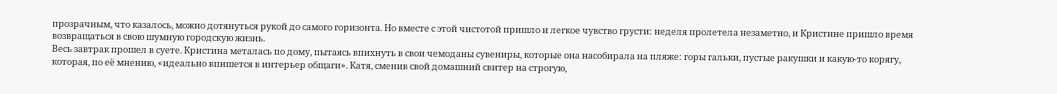прозрачным, что казалось, можно дотянуться рукой до самого горизонта. Но вместе с этой чистотой пришло и легкое чувство грусти: неделя пролетела незаметно, и Кристине пришло время возвращаться в свою шумную городскую жизнь.
Весь завтрак прошел в суете. Кристина металась по дому, пытаясь впихнуть в свои чемоданы сувениры, которые она насобирала на пляже: горы гальки, пустые ракушки и какую-то корягу, которая, по её мнению, «идеально впишется в интерьер общаги». Катя, сменив свой домашний свитер на строгую,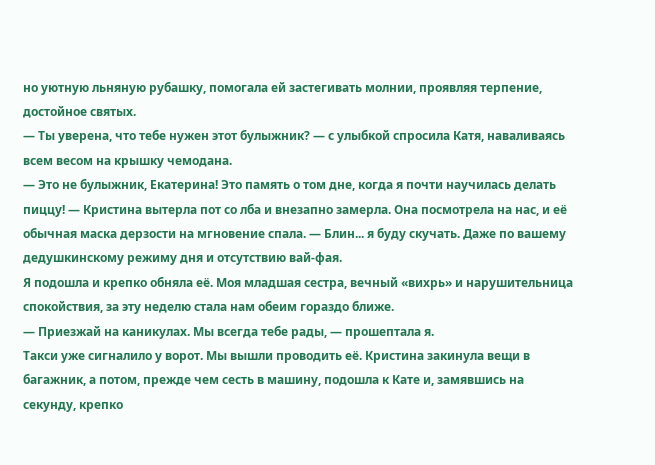но уютную льняную рубашку, помогала ей застегивать молнии, проявляя терпение, достойное святых.
— Ты уверена, что тебе нужен этот булыжник? — с улыбкой спросила Катя, наваливаясь всем весом на крышку чемодана.
— Это не булыжник, Екатерина! Это память о том дне, когда я почти научилась делать пиццу! — Кристина вытерла пот со лба и внезапно замерла. Она посмотрела на нас, и её обычная маска дерзости на мгновение спала. — Блин... я буду скучать. Даже по вашему дедушкинскому режиму дня и отсутствию вай-фая.
Я подошла и крепко обняла её. Моя младшая сестра, вечный «вихрь» и нарушительница спокойствия, за эту неделю стала нам обеим гораздо ближе.
— Приезжай на каникулах. Мы всегда тебе рады, — прошептала я.
Такси уже сигналило у ворот. Мы вышли проводить её. Кристина закинула вещи в багажник, а потом, прежде чем сесть в машину, подошла к Кате и, замявшись на секунду, крепко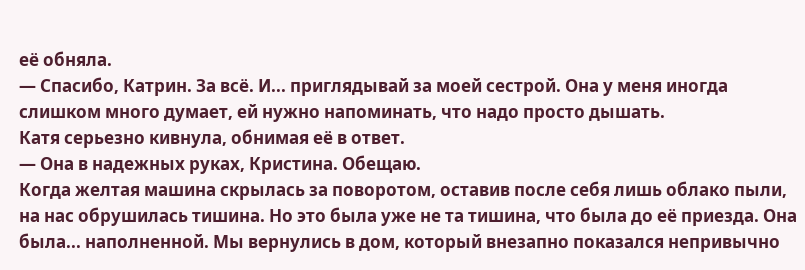её обняла.
— Спасибо, Катрин. За всё. И... приглядывай за моей сестрой. Она у меня иногда слишком много думает, ей нужно напоминать, что надо просто дышать.
Катя серьезно кивнула, обнимая её в ответ.
— Она в надежных руках, Кристина. Обещаю.
Когда желтая машина скрылась за поворотом, оставив после себя лишь облако пыли, на нас обрушилась тишина. Но это была уже не та тишина, что была до её приезда. Она была... наполненной. Мы вернулись в дом, который внезапно показался непривычно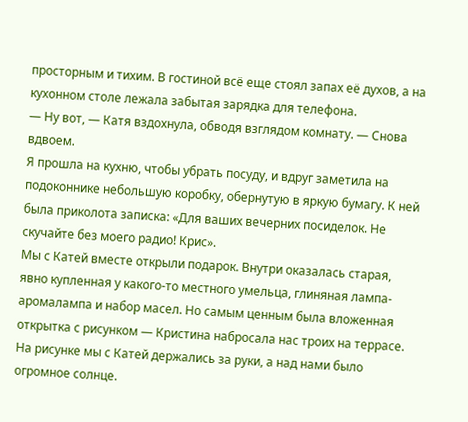просторным и тихим. В гостиной всё еще стоял запах её духов, а на кухонном столе лежала забытая зарядка для телефона.
— Ну вот, — Катя вздохнула, обводя взглядом комнату. — Снова вдвоем.
Я прошла на кухню, чтобы убрать посуду, и вдруг заметила на подоконнике небольшую коробку, обернутую в яркую бумагу. К ней была приколота записка: «Для ваших вечерних посиделок. Не скучайте без моего радио! Крис».
Мы с Катей вместе открыли подарок. Внутри оказалась старая, явно купленная у какого-то местного умельца, глиняная лампа-аромалампа и набор масел. Но самым ценным была вложенная открытка с рисунком — Кристина набросала нас троих на террасе. На рисунке мы с Катей держались за руки, а над нами было огромное солнце.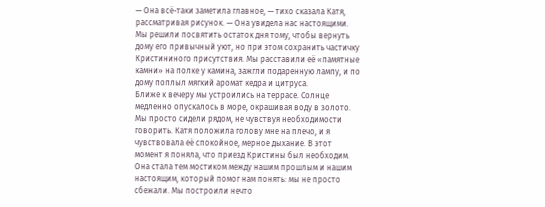— Она всё-таки заметила главное, — тихо сказала Катя, рассматривая рисунок. — Она увидела нас настоящими.
Мы решили посвятить остаток дня тому, чтобы вернуть дому его привычный уют, но при этом сохранить частичку Кристининого присутствия. Мы расставили её «памятные камни» на полке у камина, зажгли подаренную лампу, и по дому поплыл мягкий аромат кедра и цитруса.
Ближе к вечеру мы устроились на террасе. Солнце медленно опускалось в море, окрашивая воду в золото. Мы просто сидели рядом, не чувствуя необходимости говорить. Катя положила голову мне на плечо, и я чувствовала её спокойное, мерное дыхание. В этот момент я поняла, что приезд Кристины был необходим. Она стала тем мостиком между нашим прошлым и нашим настоящим, который помог нам понять: мы не просто сбежали. Мы построили нечто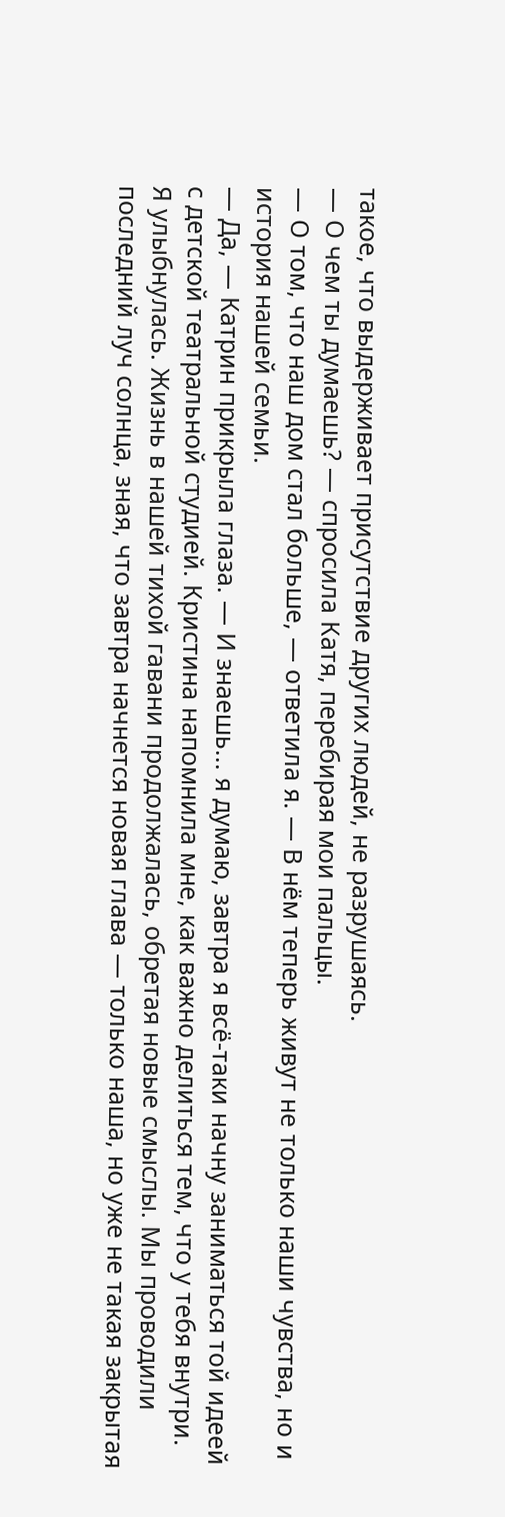такое, что выдерживает присутствие других людей, не разрушаясь.
— О чем ты думаешь? — спросила Катя, перебирая мои пальцы.
— О том, что наш дом стал больше, — ответила я. — В нём теперь живут не только наши чувства, но и история нашей семьи.
— Да, — Катрин прикрыла глаза. — И знаешь... я думаю, завтра я всё-таки начну заниматься той идеей с детской театральной студией. Кристина напомнила мне, как важно делиться тем, что у тебя внутри.
Я улыбнулась. Жизнь в нашей тихой гавани продолжалась, обретая новые смыслы. Мы проводили последний луч солнца, зная, что завтра начнется новая глава — только наша, но уже не такая закрытая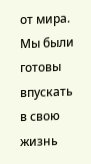от мира. Мы были готовы впускать в свою жизнь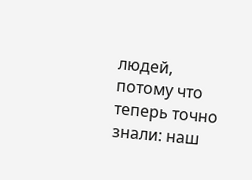людей, потому что теперь точно знали: наш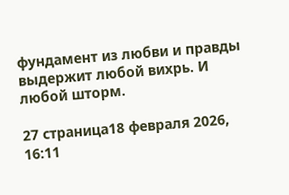фундамент из любви и правды выдержит любой вихрь. И любой шторм.

27 страница18 февраля 2026, 16:11